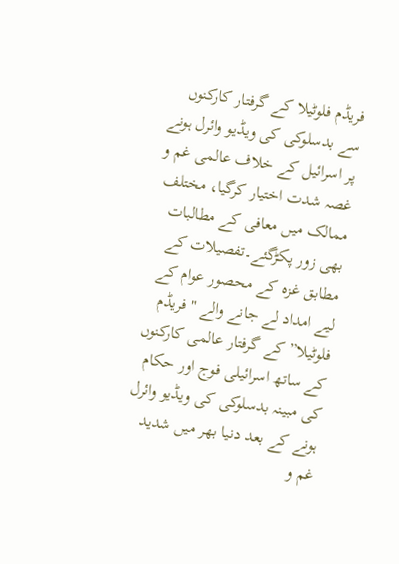فریڈم فلوٹیلا کے گرفتار کارکنوں سے بدسلوکی کی ویڈیو وائرل ہونے پر اسرائیل کے خلاف عالمی غم و غصہ شدت اختیار کرگیا، مختلف ممالک میں معافی کے مطالبات بھی زور پکڑگئے۔تفصیلات کے مطابق غزہ کے محصور عوام کے لیے امداد لے جانے والے "فریڈم فلوٹیلا” کے گرفتار عالمی کارکنوں کے ساتھ اسرائیلی فوج اور حکام کی مبینہ بدسلوکی کی ویڈیو وائرل ہونے کے بعد دنیا بھر میں شدید غم و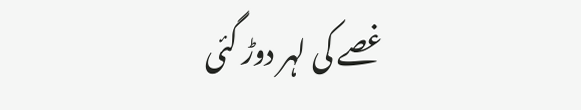غصے کی لہر دوڑ گئی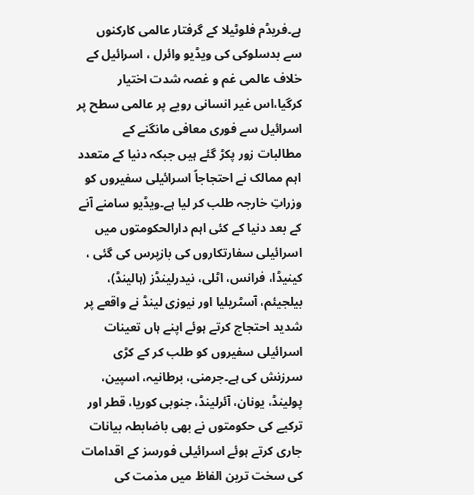ہے۔فریڈم فلوٹیلا کے گرفتار عالمی کارکنوں سے بدسلوکی کی ویڈیو وائرل ، اسرائیل کے خلاف عالمی غم و غصہ شدت اختیار کرگیا،اس غیر انسانی رویے پر عالمی سطح پر اسرائیل سے فوری معافی مانگنے کے مطالبات زور پکڑ گئے ہیں جبکہ دنیا کے متعدد اہم ممالک نے احتجاجاً اسرائیلی سفیروں کو وزراتِ خارجہ طلب کر لیا ہے۔ویڈیو سامنے آنے کے بعد دنیا کے کئی اہم دارالحکومتوں میں اسرائیلی سفارتکاروں کی بازپرس کی گئی ، کینیڈا، فرانس، اٹلی، نیدرلینڈز (ہالینڈ)، بیلجیئم، آسٹریلیا اور نیوزی لینڈ نے واقعے پر شدید احتجاج کرتے ہوئے اپنے ہاں تعینات اسرائیلی سفیروں کو طلب کر کے کڑی سرزنش کی ہے۔جرمنی، برطانیہ، اسپین، پولینڈ، یونان، آئرلینڈ، جنوبی کوریا، قطر اور ترکیے کی حکومتوں نے بھی باضابطہ بیانات جاری کرتے ہوئے اسرائیلی فورسز کے اقدامات کی سخت ترین الفاظ میں مذمت کی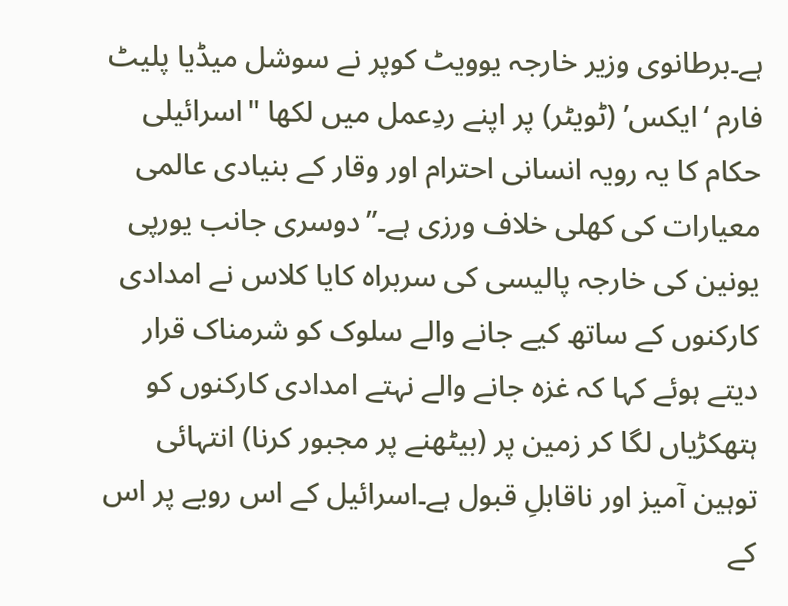ہے۔برطانوی وزیر خارجہ یوویٹ کوپر نے سوشل میڈیا پلیٹ فارم ‘ایکس’ (ٹویٹر) پر اپنے ردِعمل میں لکھا "اسرائیلی حکام کا یہ رویہ انسانی احترام اور وقار کے بنیادی عالمی معیارات کی کھلی خلاف ورزی ہے۔”دوسری جانب یورپی یونین کی خارجہ پالیسی کی سربراہ کایا کلاس نے امدادی کارکنوں کے ساتھ کیے جانے والے سلوک کو شرمناک قرار دیتے ہوئے کہا کہ غزہ جانے والے نہتے امدادی کارکنوں کو ہتھکڑیاں لگا کر زمین پر (بیٹھنے پر مجبور کرنا) انتہائی توہین آمیز اور ناقابلِ قبول ہے۔اسرائیل کے اس رویے پر اس کے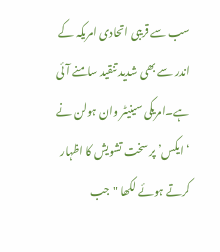سب سے قریبی اتحادی امریکہ کے اندر سے بھی شدید تنقید سامنے آئی ہے۔امریکی سینیٹر وان ہولن نے ‘ایکس’ پر سخت تشویش کا اظہار کرتے ہوئے لکھا "جب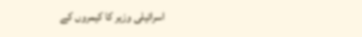اسرائیلی وزیر کا کیمروں کے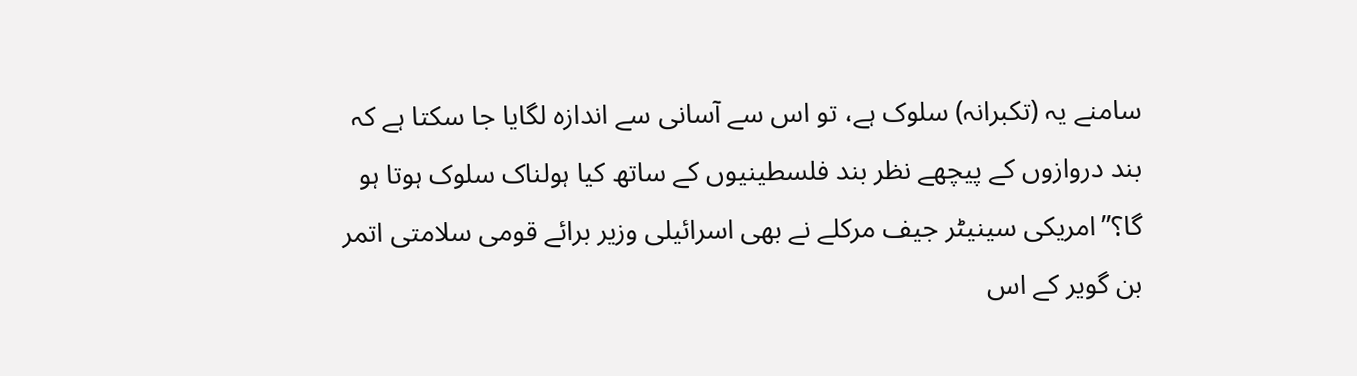سامنے یہ (تکبرانہ) سلوک ہے، تو اس سے آسانی سے اندازہ لگایا جا سکتا ہے کہ بند دروازوں کے پیچھے نظر بند فلسطینیوں کے ساتھ کیا ہولناک سلوک ہوتا ہو گا؟”امریکی سینیٹر جیف مرکلے نے بھی اسرائیلی وزیر برائے قومی سلامتی اتمر بن گویر کے اس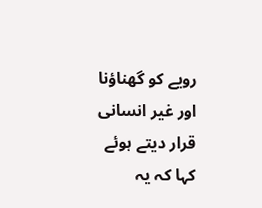رویے کو گھناؤنا اور غیر انسانی قرار دیتے ہوئے کہا کہ یہ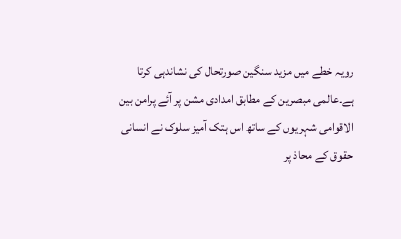رویہ خطے میں مزید سنگین صورتحال کی نشاندہی کرتا ہے۔عالمی مبصرین کے مطابق امدادی مشن پر آئے پرامن بین الاقوامی شہریوں کے ساتھ اس ہتک آمیز سلوک نے انسانی حقوق کے محاذ پر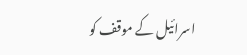اسرائیل کے موقف کو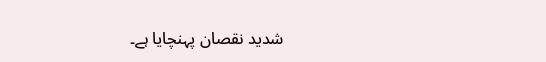شدید نقصان پہنچایا ہے۔